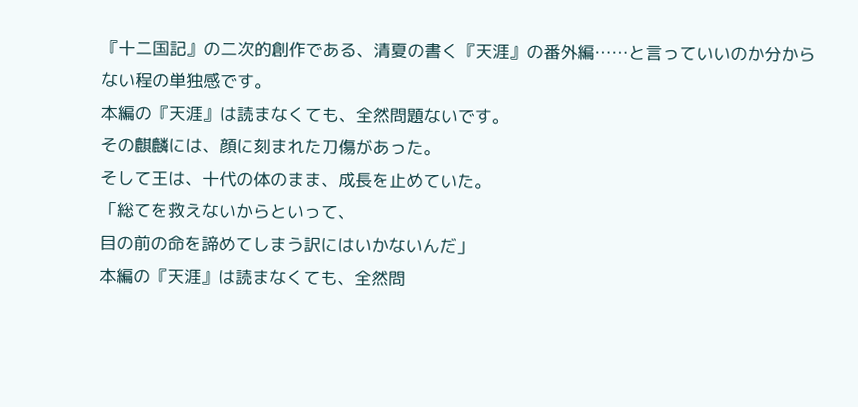『十二国記』の二次的創作である、清夏の書く『天涯』の番外編……と言っていいのか分からない程の単独感です。
本編の『天涯』は読まなくても、全然問題ないです。
その麒麟には、顔に刻まれた刀傷があった。
そして王は、十代の体のまま、成長を止めていた。
「総てを救えないからといって、
目の前の命を諦めてしまう訳にはいかないんだ」
本編の『天涯』は読まなくても、全然問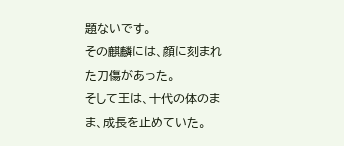題ないです。
その麒麟には、顔に刻まれた刀傷があった。
そして王は、十代の体のまま、成長を止めていた。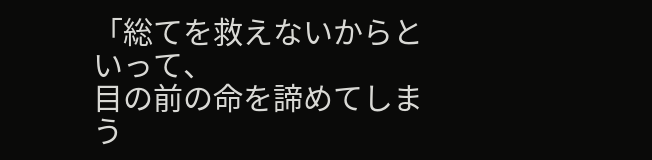「総てを救えないからといって、
目の前の命を諦めてしまう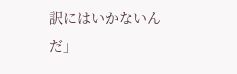訳にはいかないんだ」